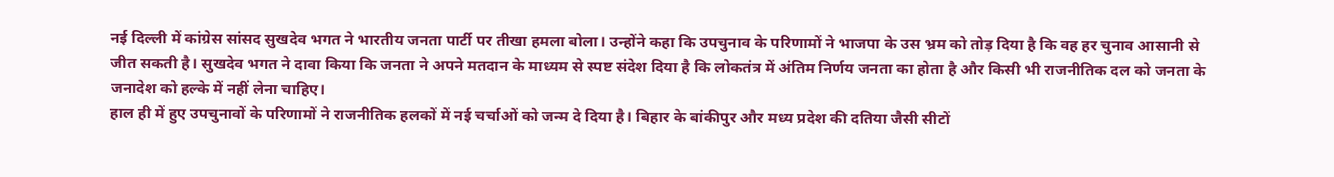नई दिल्ली में कांग्रेस सांसद सुखदेव भगत ने भारतीय जनता पार्टी पर तीखा हमला बोला। उन्होंने कहा कि उपचुनाव के परिणामों ने भाजपा के उस भ्रम को तोड़ दिया है कि वह हर चुनाव आसानी से जीत सकती है। सुखदेव भगत ने दावा किया कि जनता ने अपने मतदान के माध्यम से स्पष्ट संदेश दिया है कि लोकतंत्र में अंतिम निर्णय जनता का होता है और किसी भी राजनीतिक दल को जनता के जनादेश को हल्के में नहीं लेना चाहिए।
हाल ही में हुए उपचुनावों के परिणामों ने राजनीतिक हलकों में नई चर्चाओं को जन्म दे दिया है। बिहार के बांकीपुर और मध्य प्रदेश की दतिया जैसी सीटों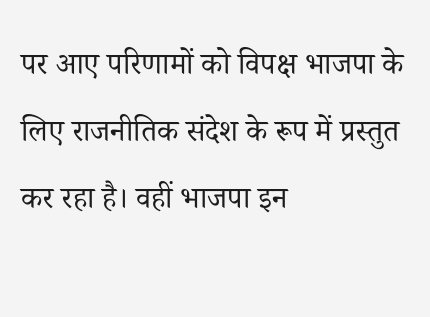पर आए परिणामों को विपक्ष भाजपा के लिए राजनीतिक संदेश के रूप में प्रस्तुत कर रहा है। वहीं भाजपा इन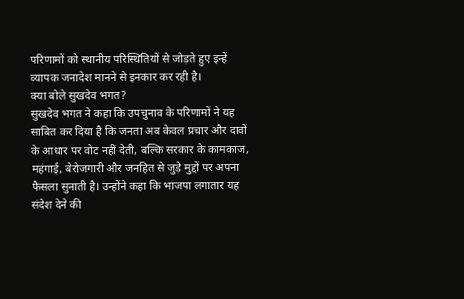परिणामों को स्थानीय परिस्थितियों से जोड़ते हुए इन्हें व्यापक जनादेश मानने से इनकार कर रही है।
क्या बोले सुखदेव भगत?
सुखदेव भगत ने कहा कि उपचुनाव के परिणामों ने यह साबित कर दिया है कि जनता अब केवल प्रचार और दावों के आधार पर वोट नहीं देती, बल्कि सरकार के कामकाज, महंगाई, बेरोजगारी और जनहित से जुड़े मुद्दों पर अपना फैसला सुनाती है। उन्होंने कहा कि भाजपा लगातार यह संदेश देने की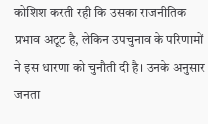कोशिश करती रही कि उसका राजनीतिक प्रभाव अटूट है, लेकिन उपचुनाव के परिणामों ने इस धारणा को चुनौती दी है। उनके अनुसार जनता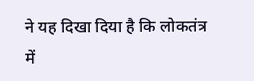ने यह दिखा दिया है कि लोकतंत्र में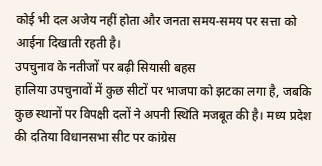कोई भी दल अजेय नहीं होता और जनता समय-समय पर सत्ता को आईना दिखाती रहती है।
उपचुनाव के नतीजों पर बढ़ी सियासी बहस
हालिया उपचुनावों में कुछ सीटों पर भाजपा को झटका लगा है, जबकि कुछ स्थानों पर विपक्षी दलों ने अपनी स्थिति मजबूत की है। मध्य प्रदेश की दतिया विधानसभा सीट पर कांग्रेस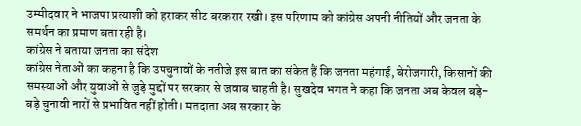उम्मीदवार ने भाजपा प्रत्याशी को हराकर सीट बरकरार रखी। इस परिणाम को कांग्रेस अपनी नीतियों और जनता के समर्थन का प्रमाण बता रही है।
कांग्रेस ने बताया जनता का संदेश
कांग्रेस नेताओं का कहना है कि उपचुनावों के नतीजे इस बात का संकेत हैं कि जनता महंगाई, बेरोजगारी, किसानों की समस्याओं और युवाओं से जुड़े मुद्दों पर सरकार से जवाब चाहती है। सुखदेव भगत ने कहा कि जनता अब केवल बड़े-बड़े चुनावी नारों से प्रभावित नहीं होती। मतदाता अब सरकार के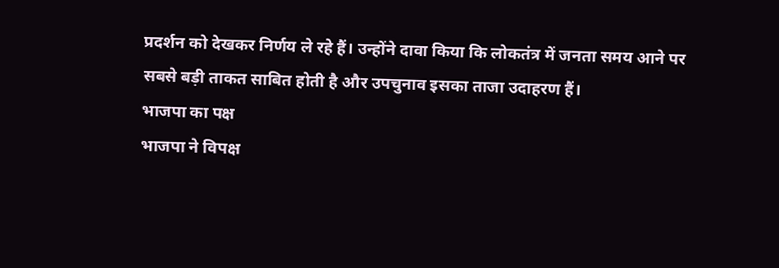प्रदर्शन को देखकर निर्णय ले रहे हैं। उन्होंने दावा किया कि लोकतंत्र में जनता समय आने पर सबसे बड़ी ताकत साबित होती है और उपचुनाव इसका ताजा उदाहरण हैं।
भाजपा का पक्ष
भाजपा ने विपक्ष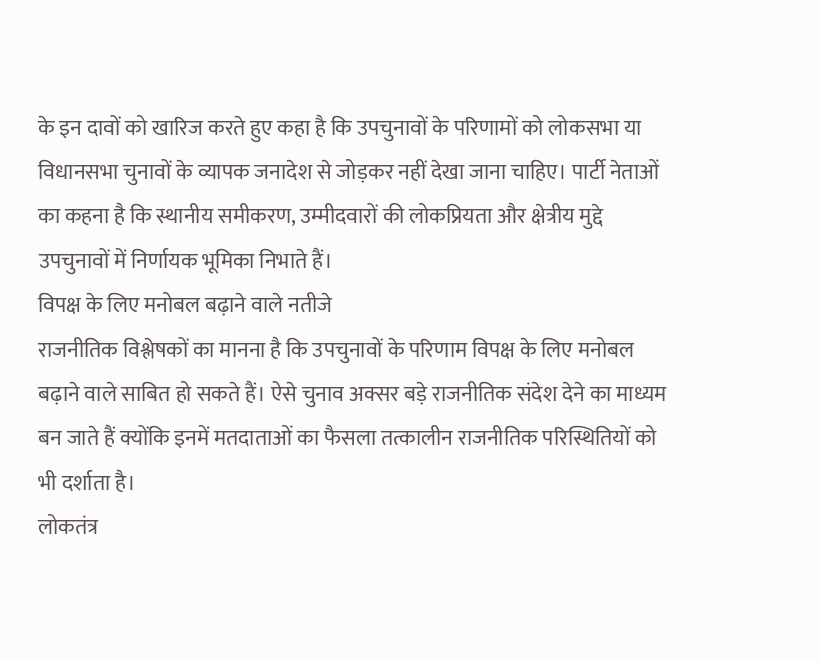के इन दावों को खारिज करते हुए कहा है कि उपचुनावों के परिणामों को लोकसभा या विधानसभा चुनावों के व्यापक जनादेश से जोड़कर नहीं देखा जाना चाहिए। पार्टी नेताओं का कहना है कि स्थानीय समीकरण, उम्मीदवारों की लोकप्रियता और क्षेत्रीय मुद्दे उपचुनावों में निर्णायक भूमिका निभाते हैं।
विपक्ष के लिए मनोबल बढ़ाने वाले नतीजे
राजनीतिक विश्लेषकों का मानना है कि उपचुनावों के परिणाम विपक्ष के लिए मनोबल बढ़ाने वाले साबित हो सकते हैं। ऐसे चुनाव अक्सर बड़े राजनीतिक संदेश देने का माध्यम बन जाते हैं क्योंकि इनमें मतदाताओं का फैसला तत्कालीन राजनीतिक परिस्थितियों को भी दर्शाता है।
लोकतंत्र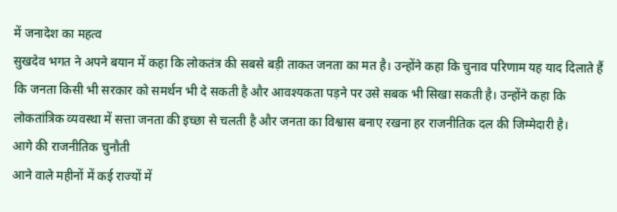में जनादेश का महत्व
सुखदेव भगत ने अपने बयान में कहा कि लोकतंत्र की सबसे बड़ी ताकत जनता का मत है। उन्होंने कहा कि चुनाव परिणाम यह याद दिलाते हैं कि जनता किसी भी सरकार को समर्थन भी दे सकती है और आवश्यकता पड़ने पर उसे सबक भी सिखा सकती है। उन्होंने कहा कि लोकतांत्रिक व्यवस्था में सत्ता जनता की इच्छा से चलती है और जनता का विश्वास बनाए रखना हर राजनीतिक दल की जिम्मेदारी है।
आगे की राजनीतिक चुनौती
आने वाले महीनों में कई राज्यों में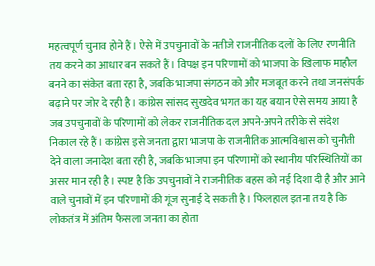महत्वपूर्ण चुनाव होने हैं। ऐसे में उपचुनावों के नतीजे राजनीतिक दलों के लिए रणनीति तय करने का आधार बन सकते हैं। विपक्ष इन परिणामों को भाजपा के खिलाफ माहौल बनने का संकेत बता रहा है, जबकि भाजपा संगठन को और मजबूत करने तथा जनसंपर्क बढ़ाने पर जोर दे रही है। कांग्रेस सांसद सुखदेव भगत का यह बयान ऐसे समय आया है जब उपचुनावों के परिणामों को लेकर राजनीतिक दल अपने-अपने तरीके से संदेश निकाल रहे हैं। कांग्रेस इसे जनता द्वारा भाजपा के राजनीतिक आत्मविश्वास को चुनौती देने वाला जनादेश बता रही है, जबकि भाजपा इन परिणामों को स्थानीय परिस्थितियों का असर मान रही है। स्पष्ट है कि उपचुनावों ने राजनीतिक बहस को नई दिशा दी है और आने वाले चुनावों में इन परिणामों की गूंज सुनाई दे सकती है। फिलहाल इतना तय है कि लोकतंत्र में अंतिम फैसला जनता का होता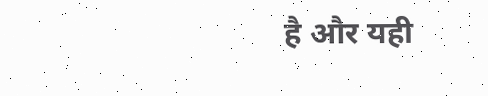है और यही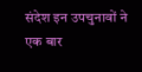संदेश इन उपचुनावों ने एक बार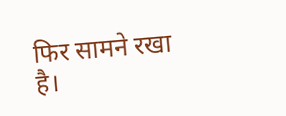फिर सामने रखा है।